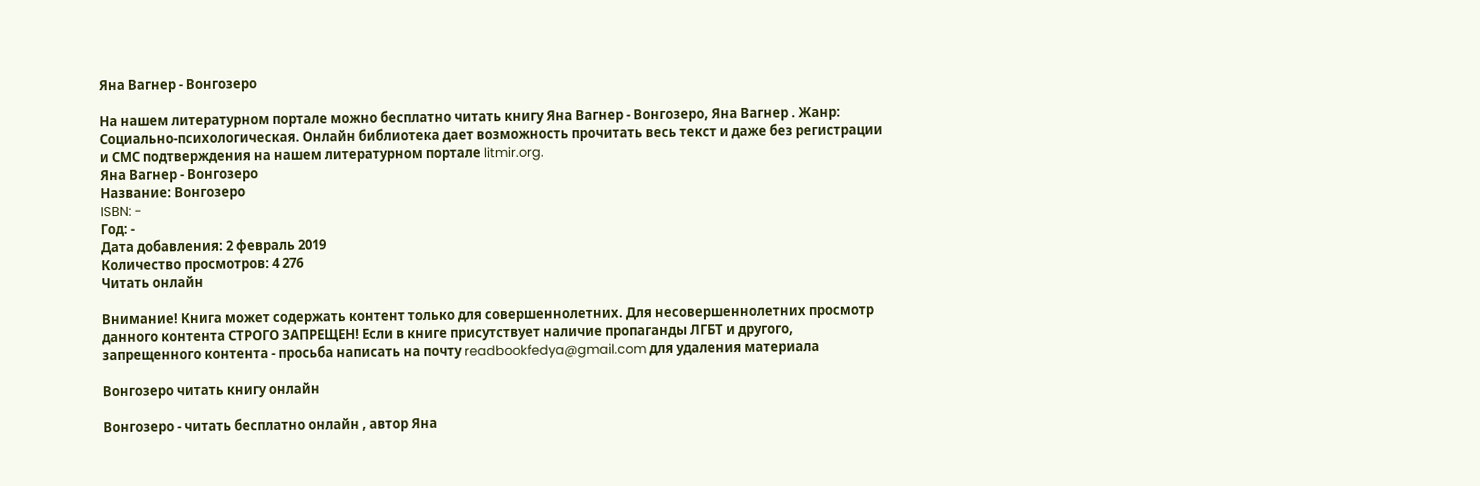Яна Вагнер - Вонгозеро

На нашем литературном портале можно бесплатно читать книгу Яна Вагнер - Вонгозеро, Яна Вагнер . Жанр: Социально-психологическая. Онлайн библиотека дает возможность прочитать весь текст и даже без регистрации и СМС подтверждения на нашем литературном портале litmir.org.
Яна Вагнер - Вонгозеро
Название: Вонгозеро
ISBN: -
Год: -
Дата добавления: 2 февраль 2019
Количество просмотров: 4 276
Читать онлайн

Внимание! Книга может содержать контент только для совершеннолетних. Для несовершеннолетних просмотр данного контента СТРОГО ЗАПРЕЩЕН! Если в книге присутствует наличие пропаганды ЛГБТ и другого, запрещенного контента - просьба написать на почту readbookfedya@gmail.com для удаления материала

Вонгозеро читать книгу онлайн

Вонгозеро - читать бесплатно онлайн , автор Яна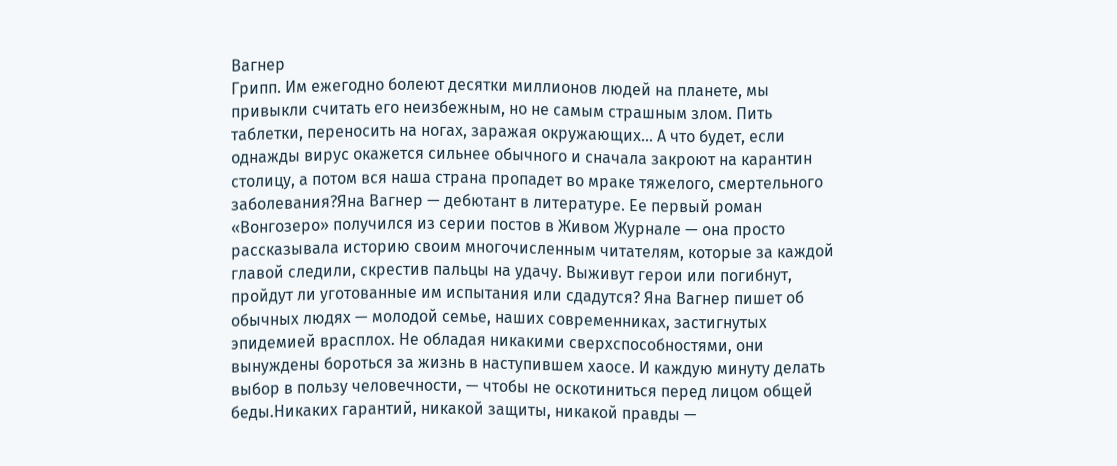Вагнер
Грипп. Им ежегодно болеют десятки миллионов людей на планете, мы привыкли считать его неизбежным, но не самым страшным злом. Пить таблетки, переносить на ногах, заражая окружающих… А что будет, если однажды вирус окажется сильнее обычного и сначала закроют на карантин столицу, а потом вся наша страна пропадет во мраке тяжелого, смертельного заболевания?Яна Вагнер — дебютант в литературе. Ее первый роман «Вонгозеро» получился из серии постов в Живом Журнале — она просто рассказывала историю своим многочисленным читателям, которые за каждой главой следили, скрестив пальцы на удачу. Выживут герои или погибнут, пройдут ли уготованные им испытания или сдадутся? Яна Вагнер пишет об обычных людях — молодой семье, наших современниках, застигнутых эпидемией врасплох. Не обладая никакими сверхспособностями, они вынуждены бороться за жизнь в наступившем хаосе. И каждую минуту делать выбор в пользу человечности, — чтобы не оскотиниться перед лицом общей беды.Никаких гарантий, никакой защиты, никакой правды —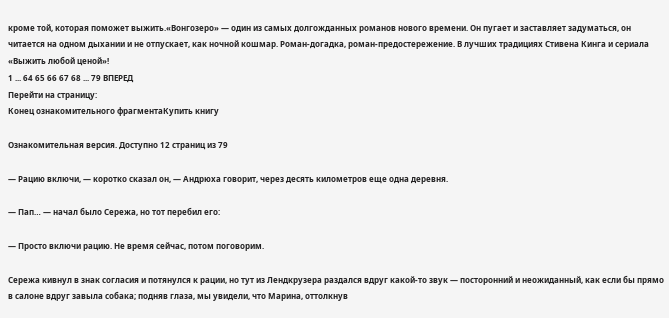кроме той, которая поможет выжить.«Вонгозеро» — один из самых долгожданных романов нового времени. Он пугает и заставляет задуматься, он читается на одном дыхании и не отпускает, как ночной кошмар. Роман-догадка, роман-предостережение. В лучших традициях Стивена Кинга и сериала «Выжить любой ценой»!
1 ... 64 65 66 67 68 ... 79 ВПЕРЕД
Перейти на страницу:
Конец ознакомительного фрагментаКупить книгу

Ознакомительная версия. Доступно 12 страниц из 79

— Рацию включи, — коротко сказал он, — Андрюха говорит, через десять километров еще одна деревня.

— Пап… — начал было Сережа, но тот перебил его:

— Просто включи рацию. Не время сейчас, потом поговорим.

Сережа кивнул в знак согласия и потянулся к рации, но тут из Лендкрузера раздался вдруг какой-то звук — посторонний и неожиданный, как если бы прямо в салоне вдруг завыла собака; подняв глаза, мы увидели, что Марина, оттолкнув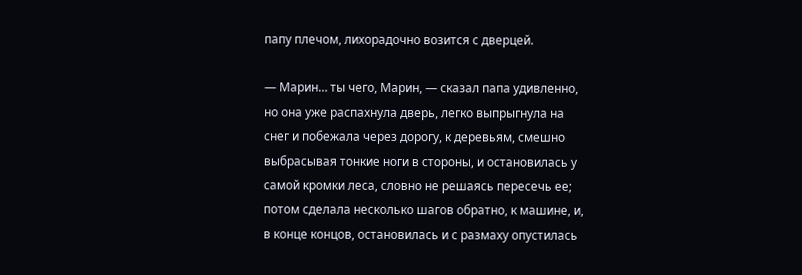папу плечом, лихорадочно возится с дверцей.

— Марин… ты чего, Марин, — сказал папа удивленно, но она уже распахнула дверь, легко выпрыгнула на снег и побежала через дорогу, к деревьям, смешно выбрасывая тонкие ноги в стороны, и остановилась у самой кромки леса, словно не решаясь пересечь ее; потом сделала несколько шагов обратно, к машине, и, в конце концов, остановилась и с размаху опустилась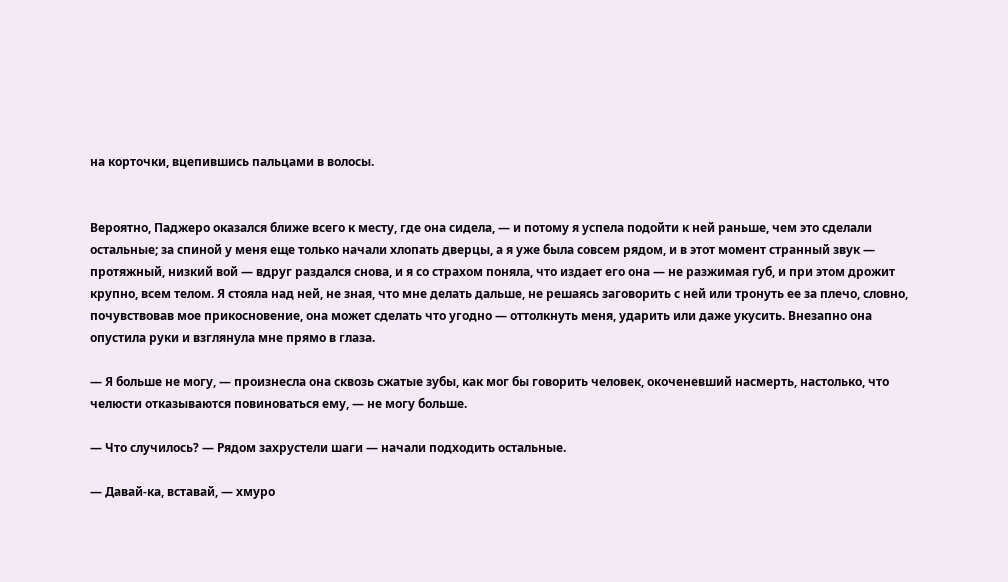на корточки, вцепившись пальцами в волосы.


Вероятно, Паджеро оказался ближе всего к месту, где она сидела, — и потому я успела подойти к ней раньше, чем это сделали остальные; за спиной у меня еще только начали хлопать дверцы, а я уже была совсем рядом, и в этот момент странный звук — протяжный, низкий вой — вдруг раздался снова, и я со страхом поняла, что издает его она — не разжимая губ, и при этом дрожит крупно, всем телом. Я стояла над ней, не зная, что мне делать дальше, не решаясь заговорить с ней или тронуть ее за плечо, словно, почувствовав мое прикосновение, она может сделать что угодно — оттолкнуть меня, ударить или даже укусить. Внезапно она опустила руки и взглянула мне прямо в глаза.

— Я больше не могу, — произнесла она сквозь сжатые зубы, как мог бы говорить человек, окоченевший насмерть, настолько, что челюсти отказываются повиноваться ему, — не могу больше.

— Что случилось? — Рядом захрустели шаги — начали подходить остальные.

— Давай-ка, вставай, — хмуро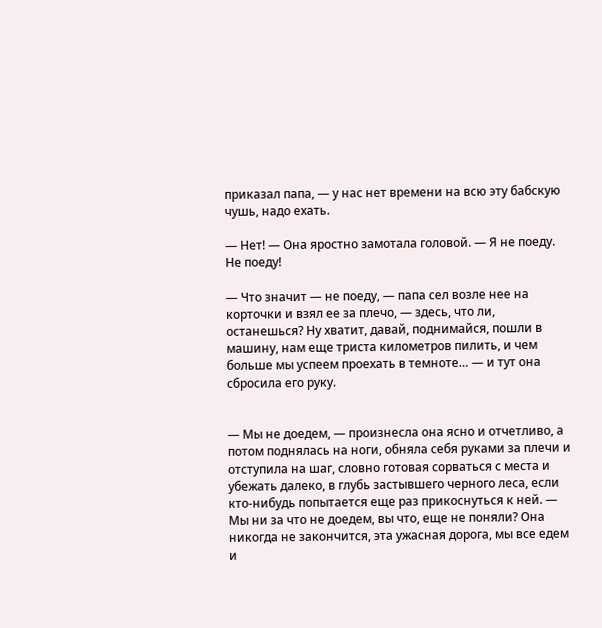приказал папа, — у нас нет времени на всю эту бабскую чушь, надо ехать.

— Нет! — Она яростно замотала головой. — Я не поеду. Не поеду!

— Что значит — не поеду, — папа сел возле нее на корточки и взял ее за плечо, — здесь, что ли, останешься? Ну хватит, давай, поднимайся, пошли в машину, нам еще триста километров пилить, и чем больше мы успеем проехать в темноте… — и тут она сбросила его руку.


— Мы не доедем, — произнесла она ясно и отчетливо, а потом поднялась на ноги, обняла себя руками за плечи и отступила на шаг, словно готовая сорваться с места и убежать далеко, в глубь застывшего черного леса, если кто-нибудь попытается еще раз прикоснуться к ней. — Мы ни за что не доедем, вы что, еще не поняли? Она никогда не закончится, эта ужасная дорога, мы все едем и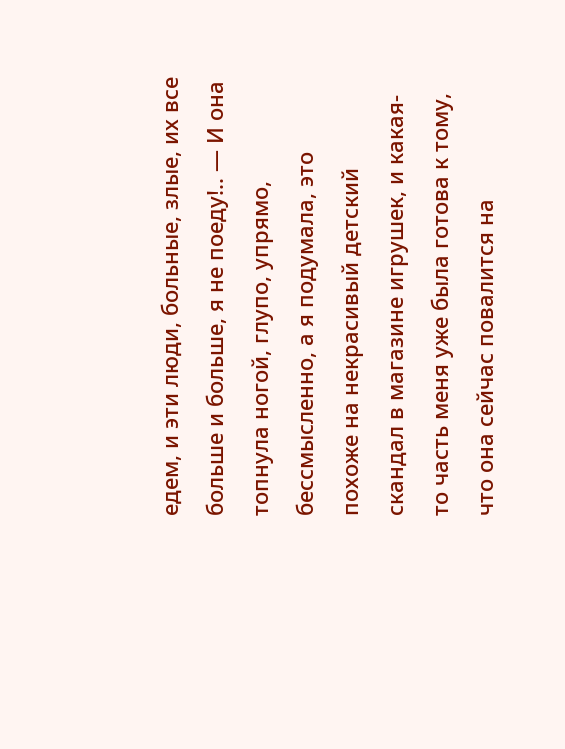едем, и эти люди, больные, злые, их все больше и больше, я не поеду!.. — И она топнула ногой, глупо, упрямо, бессмысленно, а я подумала, это похоже на некрасивый детский скандал в магазине игрушек, и какая-то часть меня уже была готова к тому, что она сейчас повалится на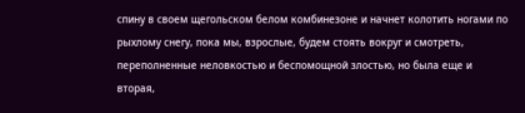спину в своем щегольском белом комбинезоне и начнет колотить ногами по рыхлому снегу, пока мы, взрослые, будем стоять вокруг и смотреть, переполненные неловкостью и беспомощной злостью, но была еще и вторая,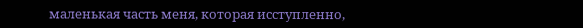маленькая часть меня, которая исступленно,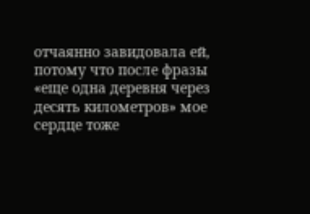отчаянно завидовала ей, потому что после фразы «еще одна деревня через десять километров» мое сердце тоже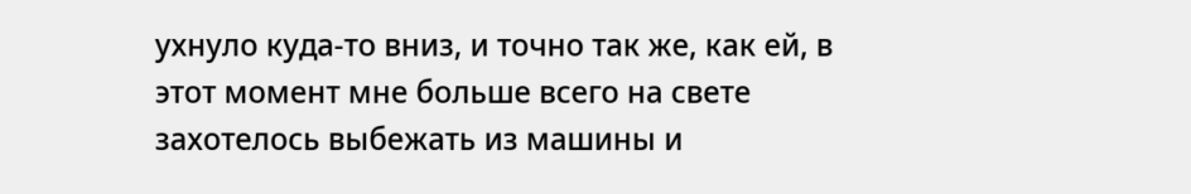ухнуло куда-то вниз, и точно так же, как ей, в этот момент мне больше всего на свете захотелось выбежать из машины и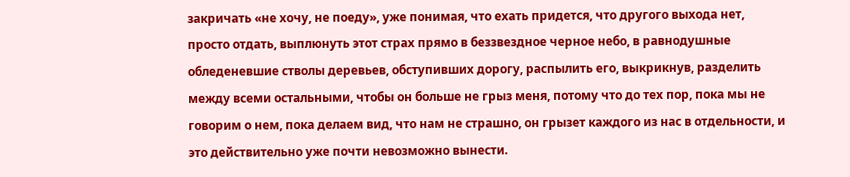закричать «не хочу, не поеду», уже понимая, что ехать придется, что другого выхода нет, просто отдать, выплюнуть этот страх прямо в беззвездное черное небо, в равнодушные обледеневшие стволы деревьев, обступивших дорогу, распылить его, выкрикнув, разделить между всеми остальными, чтобы он больше не грыз меня, потому что до тех пор, пока мы не говорим о нем, пока делаем вид, что нам не страшно, он грызет каждого из нас в отдельности, и это действительно уже почти невозможно вынести.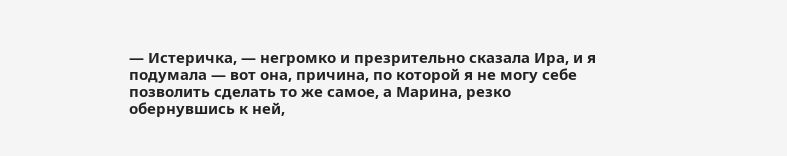— Истеричка, — негромко и презрительно сказала Ира, и я подумала — вот она, причина, по которой я не могу себе позволить сделать то же самое, а Марина, резко обернувшись к ней,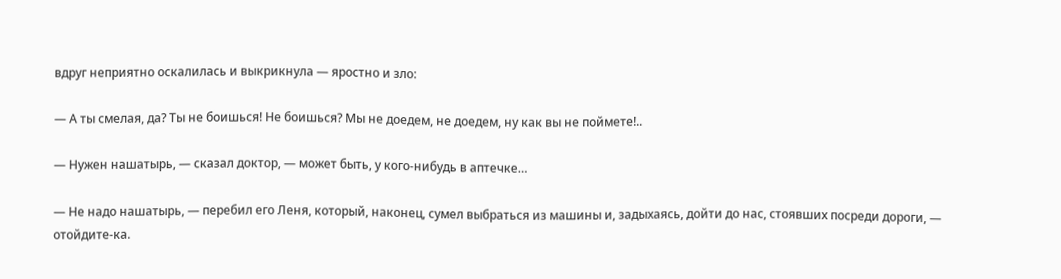вдруг неприятно оскалилась и выкрикнула — яростно и зло:

— А ты смелая, да? Ты не боишься! Не боишься? Мы не доедем, не доедем, ну как вы не поймете!..

— Нужен нашатырь, — сказал доктор, — может быть, у кого-нибудь в аптечке…

— Не надо нашатырь, — перебил его Леня, который, наконец, сумел выбраться из машины и, задыхаясь, дойти до нас, стоявших посреди дороги, — отойдите-ка.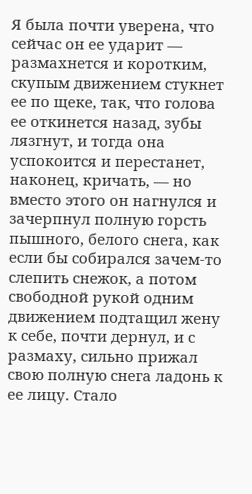Я была почти уверена, что сейчас он ее ударит — размахнется и коротким, скупым движением стукнет ее по щеке, так, что голова ее откинется назад, зубы лязгнут, и тогда она успокоится и перестанет, наконец, кричать, — но вместо этого он нагнулся и зачерпнул полную горсть пышного, белого снега, как если бы собирался зачем-то слепить снежок, а потом свободной рукой одним движением подтащил жену к себе, почти дернул, и с размаху, сильно прижал свою полную снега ладонь к ее лицу. Стало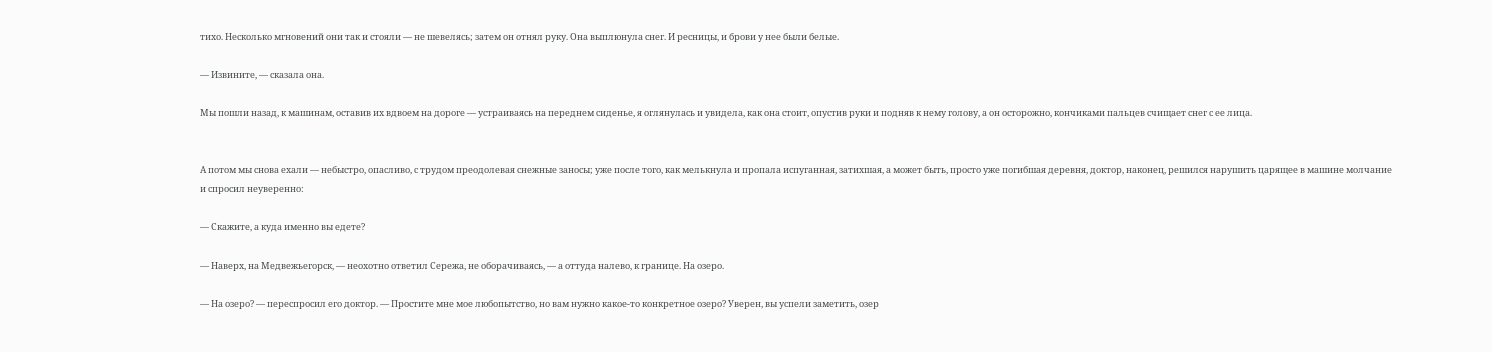тихо. Несколько мгновений они так и стояли — не шевелясь; затем он отнял руку. Она выплюнула снег. И ресницы, и брови у нее были белые.

— Извините, — сказала она.

Мы пошли назад, к машинам, оставив их вдвоем на дороге — устраиваясь на переднем сиденье, я оглянулась и увидела, как она стоит, опустив руки и подняв к нему голову, а он осторожно, кончиками пальцев счищает снег с ее лица.


А потом мы снова ехали — небыстро, опасливо, с трудом преодолевая снежные заносы; уже после того, как мелькнула и пропала испуганная, затихшая, а может быть, просто уже погибшая деревня, доктор, наконец, решился нарушить царящее в машине молчание и спросил неуверенно:

— Скажите, а куда именно вы едете?

— Наверх, на Медвежьегорск, — неохотно ответил Сережа, не оборачиваясь, — а оттуда налево, к границе. На озеро.

— На озеро? — переспросил его доктор. — Простите мне мое любопытство, но вам нужно какое-то конкретное озеро? Уверен, вы успели заметить, озер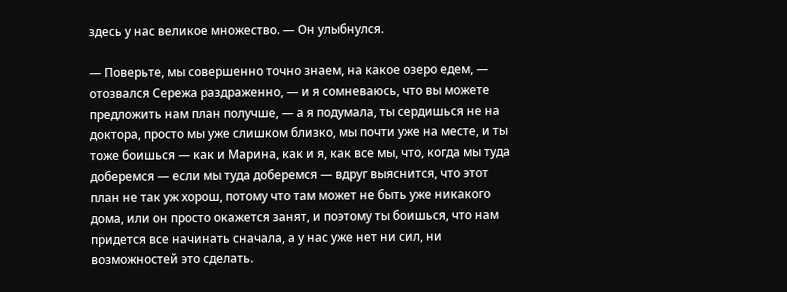здесь у нас великое множество. — Он улыбнулся.

— Поверьте, мы совершенно точно знаем, на какое озеро едем, — отозвался Сережа раздраженно, — и я сомневаюсь, что вы можете предложить нам план получше, — а я подумала, ты сердишься не на доктора, просто мы уже слишком близко, мы почти уже на месте, и ты тоже боишься — как и Марина, как и я, как все мы, что, когда мы туда доберемся — если мы туда доберемся — вдруг выяснится, что этот план не так уж хорош, потому что там может не быть уже никакого дома, или он просто окажется занят, и поэтому ты боишься, что нам придется все начинать сначала, а у нас уже нет ни сил, ни возможностей это сделать.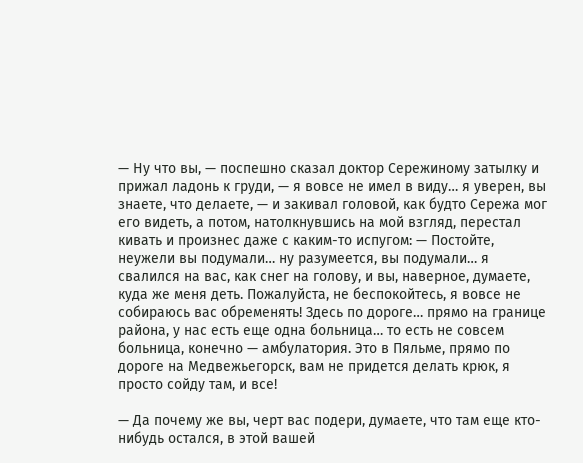— Ну что вы, — поспешно сказал доктор Сережиному затылку и прижал ладонь к груди, — я вовсе не имел в виду… я уверен, вы знаете, что делаете, — и закивал головой, как будто Сережа мог его видеть, а потом, натолкнувшись на мой взгляд, перестал кивать и произнес даже с каким-то испугом: — Постойте, неужели вы подумали… ну разумеется, вы подумали… я свалился на вас, как снег на голову, и вы, наверное, думаете, куда же меня деть. Пожалуйста, не беспокойтесь, я вовсе не собираюсь вас обременять! Здесь по дороге… прямо на границе района, у нас есть еще одна больница… то есть не совсем больница, конечно — амбулатория. Это в Пяльме, прямо по дороге на Медвежьегорск, вам не придется делать крюк, я просто сойду там, и все!

— Да почему же вы, черт вас подери, думаете, что там еще кто-нибудь остался, в этой вашей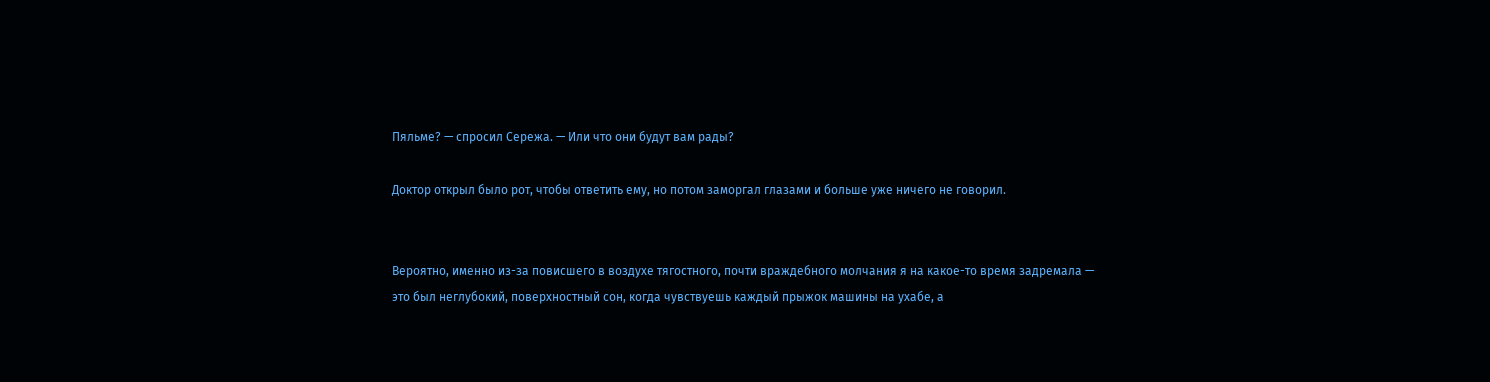Пяльме? — спросил Сережа. — Или что они будут вам рады?

Доктор открыл было рот, чтобы ответить ему, но потом заморгал глазами и больше уже ничего не говорил.


Вероятно, именно из-за повисшего в воздухе тягостного, почти враждебного молчания я на какое-то время задремала — это был неглубокий, поверхностный сон, когда чувствуешь каждый прыжок машины на ухабе, а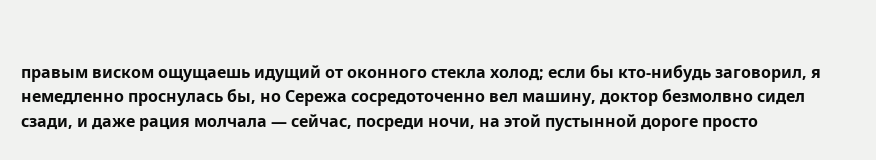правым виском ощущаешь идущий от оконного стекла холод; если бы кто-нибудь заговорил, я немедленно проснулась бы, но Сережа сосредоточенно вел машину, доктор безмолвно сидел сзади, и даже рация молчала — сейчас, посреди ночи, на этой пустынной дороге просто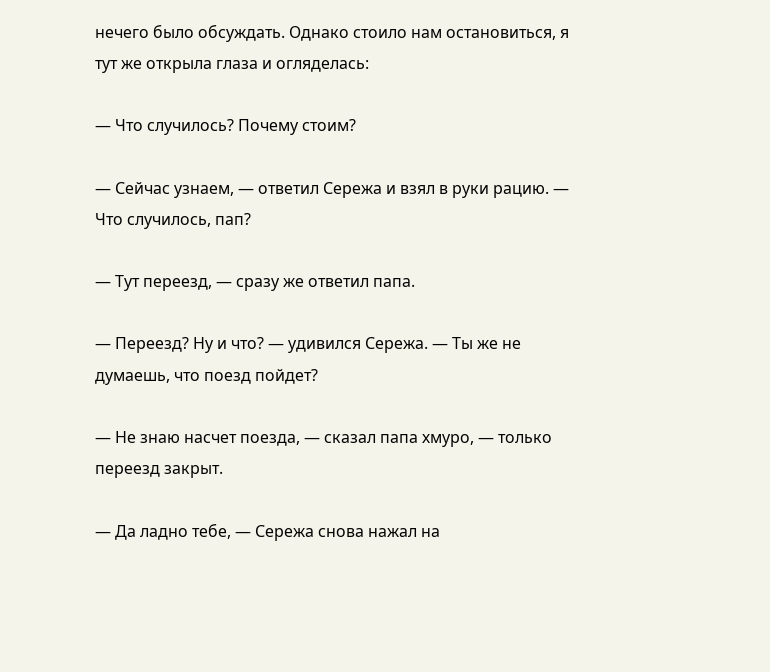нечего было обсуждать. Однако стоило нам остановиться, я тут же открыла глаза и огляделась:

— Что случилось? Почему стоим?

— Сейчас узнаем, — ответил Сережа и взял в руки рацию. — Что случилось, пап?

— Тут переезд, — сразу же ответил папа.

— Переезд? Ну и что? — удивился Сережа. — Ты же не думаешь, что поезд пойдет?

— Не знаю насчет поезда, — сказал папа хмуро, — только переезд закрыт.

— Да ладно тебе, — Сережа снова нажал на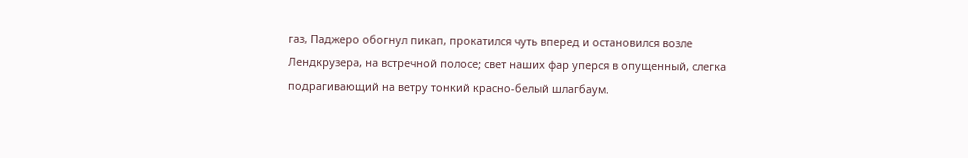газ, Паджеро обогнул пикап, прокатился чуть вперед и остановился возле Лендкрузера, на встречной полосе; свет наших фар уперся в опущенный, слегка подрагивающий на ветру тонкий красно-белый шлагбаум.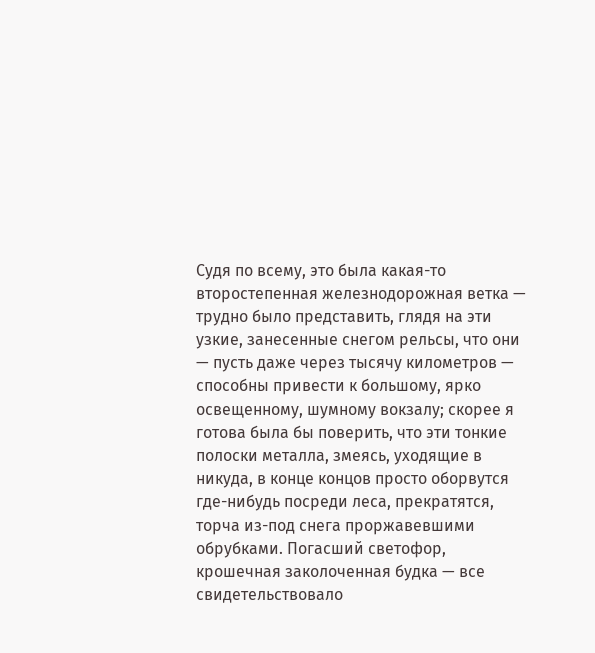Судя по всему, это была какая-то второстепенная железнодорожная ветка — трудно было представить, глядя на эти узкие, занесенные снегом рельсы, что они — пусть даже через тысячу километров — способны привести к большому, ярко освещенному, шумному вокзалу; скорее я готова была бы поверить, что эти тонкие полоски металла, змеясь, уходящие в никуда, в конце концов просто оборвутся где-нибудь посреди леса, прекратятся, торча из-под снега проржавевшими обрубками. Погасший светофор, крошечная заколоченная будка — все свидетельствовало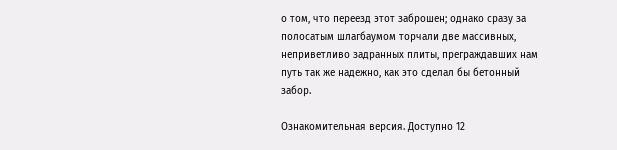о том, что переезд этот заброшен; однако сразу за полосатым шлагбаумом торчали две массивных, неприветливо задранных плиты, преграждавших нам путь так же надежно, как это сделал бы бетонный забор.

Ознакомительная версия. Доступно 12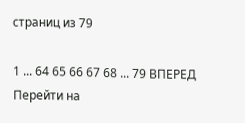страниц из 79

1 ... 64 65 66 67 68 ... 79 ВПЕРЕД
Перейти на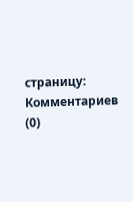страницу:
Комментариев (0)